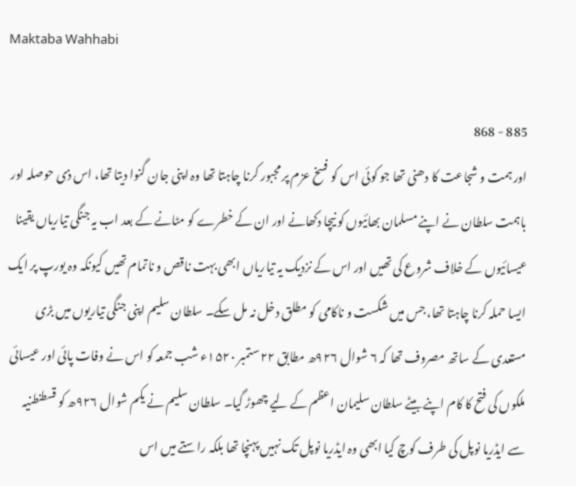Maktaba Wahhabi

885 - 868
اور ہمت و شجاعت کا دھنی تھا جو کوئی اس کو فسخ عزم پر مجبور کرنا چاہتا تھا وہ اپنی جان گنوا دیتا تھا، اس ذی حوصلہ اور باہمت سلطان نے اپنے مسلمان بھائیوں کو نیچا دکھانے اور ان کے خطرے کو مٹانے کے بعد اب یہ جنگی تیاریاں یقینا عیسائیوں کے خلاف شروع کی تھیں اور اس کے نزدیک یہ تیاریاں ابھی بہت ناقص و ناتمام تھیں کیونکہ وہ یورپ پر ایک ایسا حملہ کرنا چاہتا تھا، جس میں شکست و ناکامی کو مطلق دخل نہ مل سکے۔ سلطان سلیم اپنی جنگی تیاریوں میں بڑی مستعدی کے ساتھ مصروف تھا کہ ۶ شوال ۹۲۶ھ مطابق ۲۲ ستمبر ۱۵۲۰ء شب جمعہ کو اس نے وفات پائی اور عیسائی ملکوں کی فتح کا کام اپنے بیٹے سلطان سلیمان اعظم کے لیے چھوڑ گیا۔ سلطان سلیم نے یکم شوال ۹۲۶ھ کو قسطنطنیہ سے ایڈریا نوپل کی طرف کوچ کیا ابھی وہ ایڈریا نوپل تک نہیں پہنچا تھا بلکہ راستے میں اس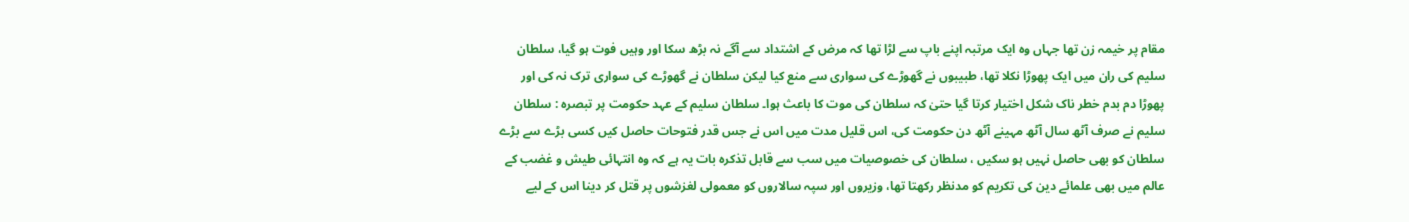مقام پر خیمہ زن تھا جہاں وہ ایک مرتبہ اپنے باپ سے لڑا تھا کہ مرض کے اشتداد سے آگے نہ بڑھ سکا اور وہیں فوت ہو گیا، سلطان سلیم کی ران میں ایک پھوڑا نکلا تھا، طبیبوں نے گھوڑے کی سواری سے منع کیا لیکن سلطان نے گھوڑے کی سواری ترک نہ کی اور پھوڑا دم بدم خطر ناک شکل اختیار کرتا گیا حتیٰ کہ سلطان کی موت کا باعث ہوا۔ سلطان سلیم کے عہد حکومت پر تبصرہ : سلطان سلیم نے صرف آٹھ سال آٹھ مہینے آٹھ دن حکومت کی، اس قلیل مدت میں اس نے جس قدر فتوحات حاصل کیں کسی بڑے سے بڑے سلطان کو بھی حاصل نہیں ہو سکیں ، سلطان کی خصوصیات میں سب سے قابل تذکرہ بات یہ ہے کہ وہ انتہائی طیش و غضب کے عالم میں بھی علمائے دین کی تکریم کو مدنظر رکھتا تھا، وزیروں اور سپہ سالاروں کو معمولی لغزشوں پر قتل کر دینا اس کے لیے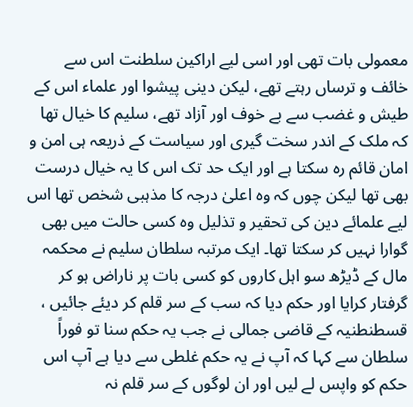معمولی بات تھی اور اسی لیے اراکین سلطنت اس سے خائف و ترساں رہتے تھے، لیکن دینی پیشوا اور علماء اس کے طیش و غضب سے بے خوف اور آزاد تھے، سلیم کا خیال تھا کہ ملک کے اندر سخت گیری اور سیاست کے ذریعہ ہی امن و امان قائم رہ سکتا ہے اور ایک حد تک اس کا یہ خیال درست بھی تھا لیکن چوں کہ وہ اعلیٰ درجہ کا مذہبی شخص تھا اس لیے علمائے دین کی تحقیر و تذلیل وہ کسی حالت میں بھی گوارا نہیں کر سکتا تھا۔ ایک مرتبہ سلطان سلیم نے محکمہ مال کے ڈیڑھ سو اہل کاروں کو کسی بات پر ناراض ہو کر گرفتار کرایا اور حکم دیا کہ سب کے سر قلم کر دیئے جائیں ، قسطنطنیہ کے قاضی جمالی نے جب یہ حکم سنا تو فوراً سلطان سے کہا کہ آپ نے یہ حکم غلطی سے دیا ہے آپ اس حکم کو واپس لے لیں اور ان لوگوں کے سر قلم نہ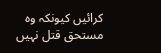کرائیں کیونکہ وہ مستحق قتل نہیں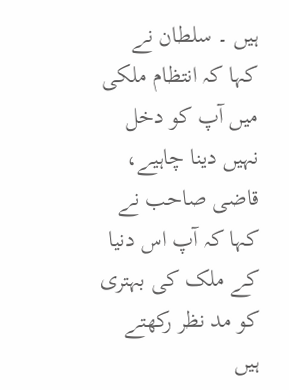ہیں ۔ سلطان نے کہا کہ انتظام ملکی میں آپ کو دخل نہیں دینا چاہیے، قاضی صاحب نے کہا کہ آپ اس دنیا کے ملک کی بہتری کو مد نظر رکھتے ہیں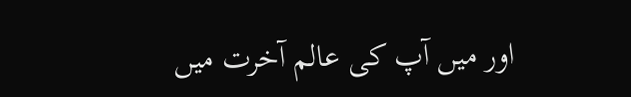اور میں آپ کی عالم آخرت میں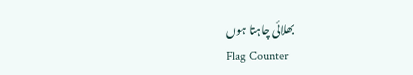بھلائی چاہتا ہوں
Flag Counter